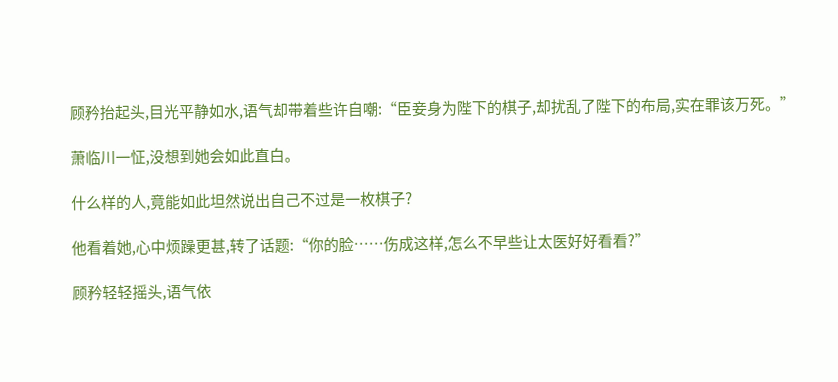顾矜抬起头,目光平静如水,语气却带着些许自嘲:“臣妾身为陛下的棋子,却扰乱了陛下的布局,实在罪该万死。”

萧临川一怔,没想到她会如此直白。

什么样的人,竟能如此坦然说出自己不过是一枚棋子?

他看着她,心中烦躁更甚,转了话题:“你的脸……伤成这样,怎么不早些让太医好好看看?”

顾矜轻轻摇头,语气依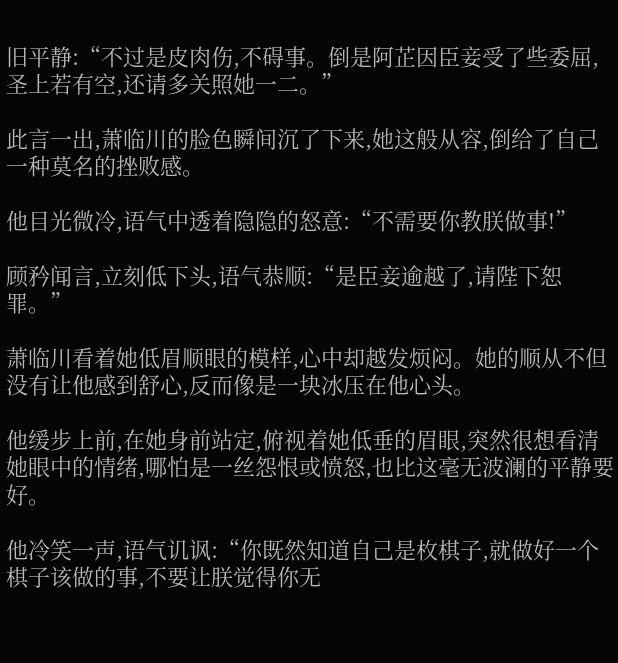旧平静:“不过是皮肉伤,不碍事。倒是阿芷因臣妾受了些委屈,圣上若有空,还请多关照她一二。”

此言一出,萧临川的脸色瞬间沉了下来,她这般从容,倒给了自己一种莫名的挫败感。

他目光微冷,语气中透着隐隐的怒意:“不需要你教朕做事!”

顾矜闻言,立刻低下头,语气恭顺:“是臣妾逾越了,请陛下恕罪。”

萧临川看着她低眉顺眼的模样,心中却越发烦闷。她的顺从不但没有让他感到舒心,反而像是一块冰压在他心头。

他缓步上前,在她身前站定,俯视着她低垂的眉眼,突然很想看清她眼中的情绪,哪怕是一丝怨恨或愤怒,也比这毫无波澜的平静要好。

他冷笑一声,语气讥讽:“你既然知道自己是枚棋子,就做好一个棋子该做的事,不要让朕觉得你无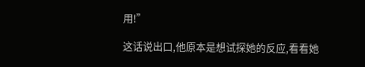用!”

这话说出口,他原本是想试探她的反应,看看她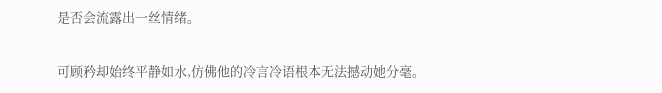是否会流露出一丝情绪。

可顾矜却始终平静如水,仿佛他的冷言冷语根本无法撼动她分毫。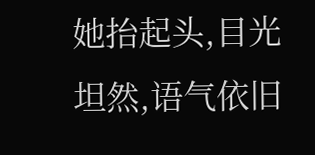她抬起头,目光坦然,语气依旧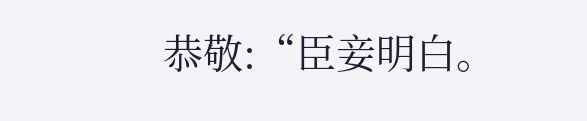恭敬:“臣妾明白。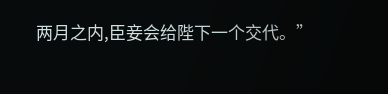两月之内,臣妾会给陛下一个交代。”